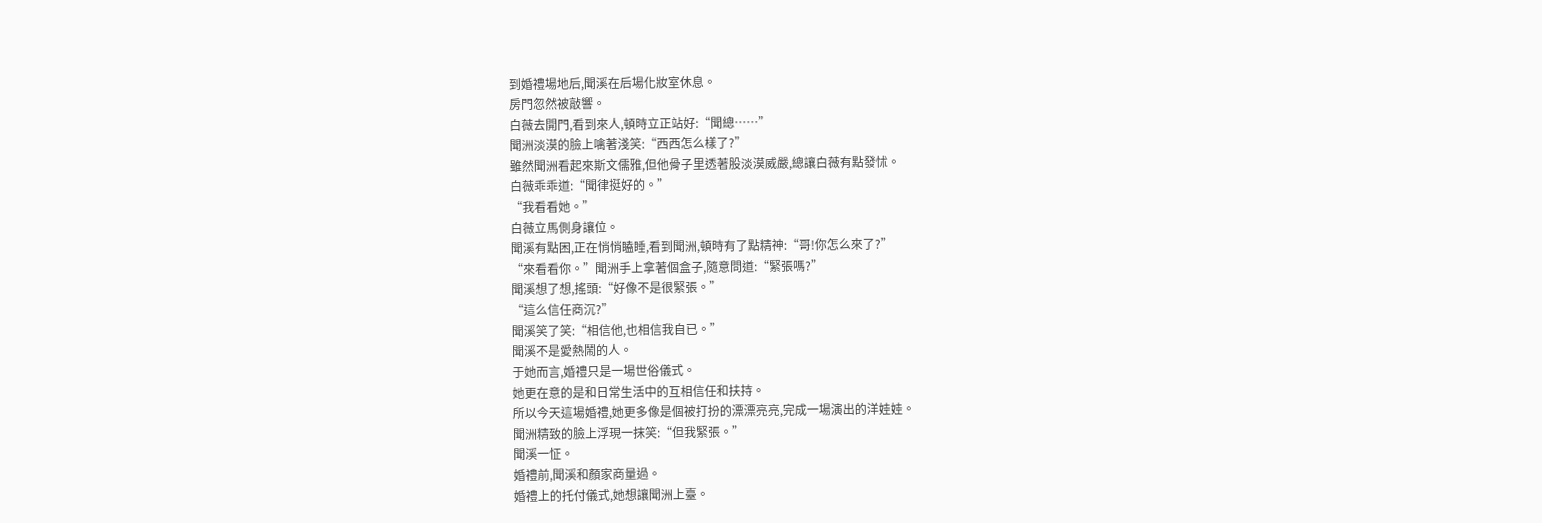到婚禮場地后,聞溪在后場化妝室休息。
房門忽然被敲響。
白薇去開門,看到來人,頓時立正站好:“聞總……”
聞洲淡漠的臉上噙著淺笑:“西西怎么樣了?”
雖然聞洲看起來斯文儒雅,但他骨子里透著股淡漠威嚴,總讓白薇有點發怵。
白薇乖乖道:“聞律挺好的。”
“我看看她。”
白薇立馬側身讓位。
聞溪有點困,正在悄悄瞌睡,看到聞洲,頓時有了點精神:“哥!你怎么來了?”
“來看看你。”聞洲手上拿著個盒子,隨意問道:“緊張嗎?”
聞溪想了想,搖頭:“好像不是很緊張。”
“這么信任商沉?”
聞溪笑了笑:“相信他,也相信我自已。”
聞溪不是愛熱鬧的人。
于她而言,婚禮只是一場世俗儀式。
她更在意的是和日常生活中的互相信任和扶持。
所以今天這場婚禮,她更多像是個被打扮的漂漂亮亮,完成一場演出的洋娃娃。
聞洲精致的臉上浮現一抹笑:“但我緊張。”
聞溪一怔。
婚禮前,聞溪和顏家商量過。
婚禮上的托付儀式,她想讓聞洲上臺。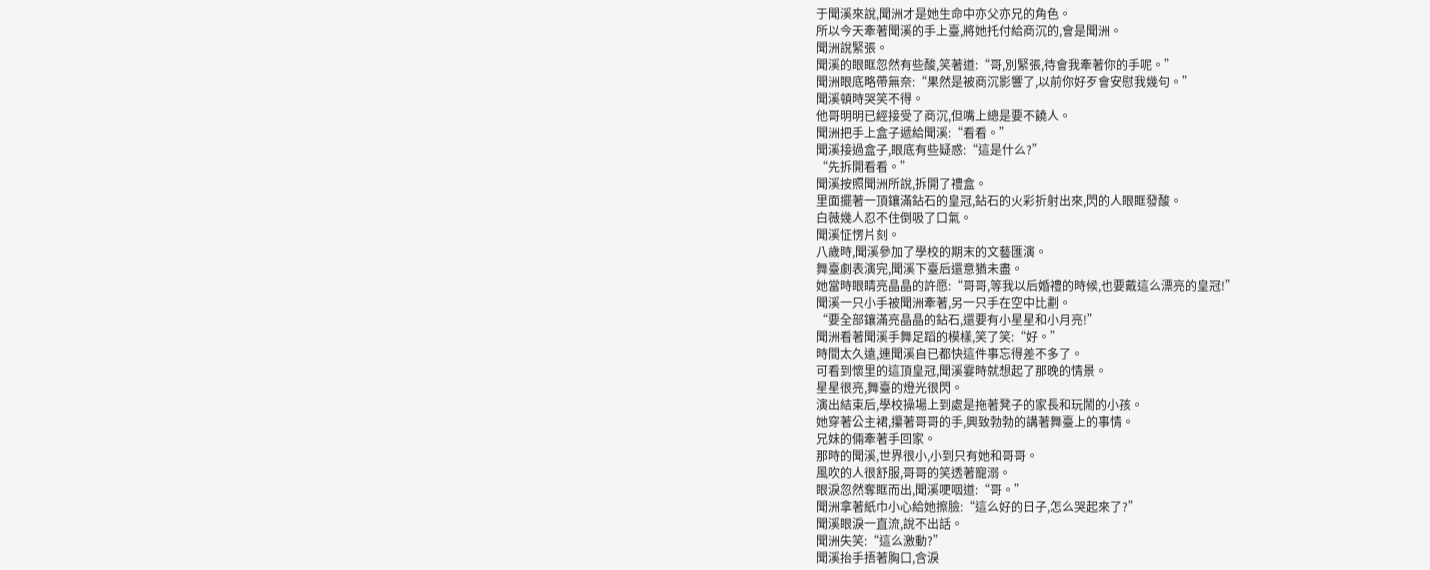于聞溪來說,聞洲才是她生命中亦父亦兄的角色。
所以今天牽著聞溪的手上臺,將她托付給商沉的,會是聞洲。
聞洲說緊張。
聞溪的眼眶忽然有些酸,笑著道:“哥,別緊張,待會我牽著你的手呢。”
聞洲眼底略帶無奈:“果然是被商沉影響了,以前你好歹會安慰我幾句。”
聞溪頓時哭笑不得。
他哥明明已經接受了商沉,但嘴上總是要不饒人。
聞洲把手上盒子遞給聞溪:“看看。”
聞溪接過盒子,眼底有些疑惑:“這是什么?”
“先拆開看看。”
聞溪按照聞洲所說,拆開了禮盒。
里面擺著一頂鑲滿鉆石的皇冠,鉆石的火彩折射出來,閃的人眼眶發酸。
白薇幾人忍不住倒吸了口氣。
聞溪怔愣片刻。
八歲時,聞溪參加了學校的期末的文藝匯演。
舞臺劇表演完,聞溪下臺后還意猶未盡。
她當時眼睛亮晶晶的許愿:“哥哥,等我以后婚禮的時候,也要戴這么漂亮的皇冠!”
聞溪一只小手被聞洲牽著,另一只手在空中比劃。
“要全部鑲滿亮晶晶的鉆石,還要有小星星和小月亮!”
聞洲看著聞溪手舞足蹈的模樣,笑了笑:“好。”
時間太久遠,連聞溪自已都快這件事忘得差不多了。
可看到懷里的這頂皇冠,聞溪霎時就想起了那晚的情景。
星星很亮,舞臺的燈光很閃。
演出結束后,學校操場上到處是拖著凳子的家長和玩鬧的小孩。
她穿著公主裙,攥著哥哥的手,興致勃勃的講著舞臺上的事情。
兄妹的倆牽著手回家。
那時的聞溪,世界很小,小到只有她和哥哥。
風吹的人很舒服,哥哥的笑透著寵溺。
眼淚忽然奪眶而出,聞溪哽咽道:“哥。”
聞洲拿著紙巾小心給她擦臉:“這么好的日子,怎么哭起來了?”
聞溪眼淚一直流,說不出話。
聞洲失笑:“這么激動?”
聞溪抬手捂著胸口,含淚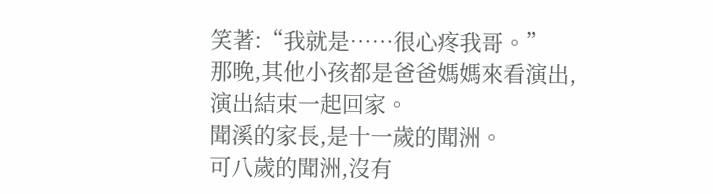笑著:“我就是……很心疼我哥。”
那晚,其他小孩都是爸爸媽媽來看演出,演出結束一起回家。
聞溪的家長,是十一歲的聞洲。
可八歲的聞洲,沒有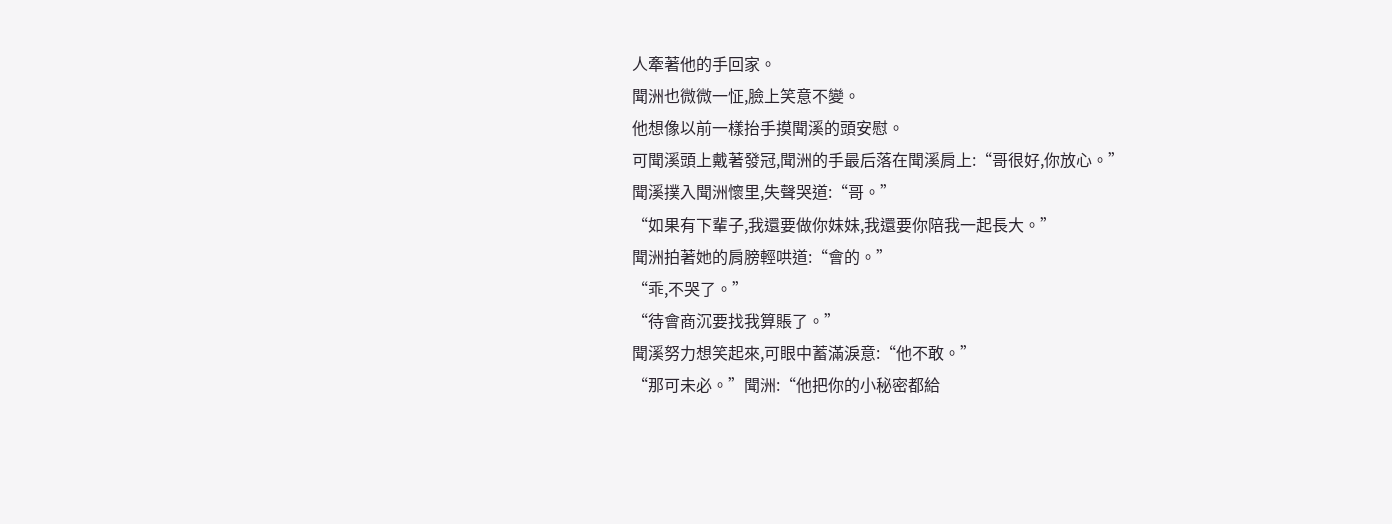人牽著他的手回家。
聞洲也微微一怔,臉上笑意不變。
他想像以前一樣抬手摸聞溪的頭安慰。
可聞溪頭上戴著發冠,聞洲的手最后落在聞溪肩上:“哥很好,你放心。”
聞溪撲入聞洲懷里,失聲哭道:“哥。”
“如果有下輩子,我還要做你妹妹,我還要你陪我一起長大。”
聞洲拍著她的肩膀輕哄道:“會的。”
“乖,不哭了。”
“待會商沉要找我算賬了。”
聞溪努力想笑起來,可眼中蓄滿淚意:“他不敢。”
“那可未必。”聞洲:“他把你的小秘密都給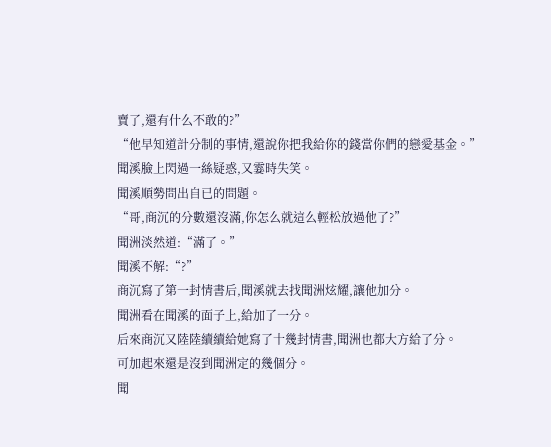賣了,還有什么不敢的?”
“他早知道計分制的事情,還說你把我給你的錢當你們的戀愛基金。”
聞溪臉上閃過一絲疑惑,又霎時失笑。
聞溪順勢問出自已的問題。
“哥,商沉的分數還沒滿,你怎么就這么輕松放過他了?”
聞洲淡然道:“滿了。”
聞溪不解:“?”
商沉寫了第一封情書后,聞溪就去找聞洲炫耀,讓他加分。
聞洲看在聞溪的面子上,給加了一分。
后來商沉又陸陸續續給她寫了十幾封情書,聞洲也都大方給了分。
可加起來還是沒到聞洲定的幾個分。
聞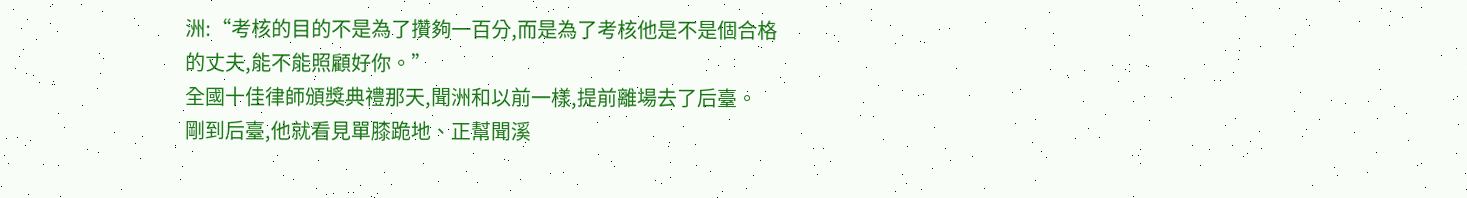洲:“考核的目的不是為了攢夠一百分,而是為了考核他是不是個合格的丈夫,能不能照顧好你。”
全國十佳律師頒獎典禮那天,聞洲和以前一樣,提前離場去了后臺。
剛到后臺,他就看見單膝跪地、正幫聞溪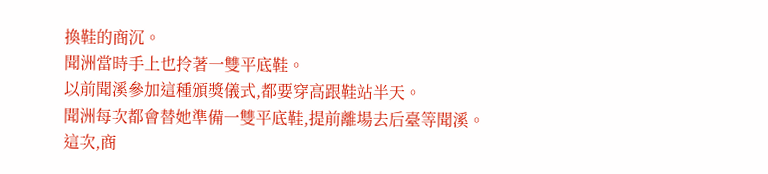換鞋的商沉。
聞洲當時手上也拎著一雙平底鞋。
以前聞溪參加這種頒獎儀式,都要穿高跟鞋站半天。
聞洲每次都會替她準備一雙平底鞋,提前離場去后臺等聞溪。
這次,商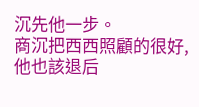沉先他一步。
商沉把西西照顧的很好,他也該退后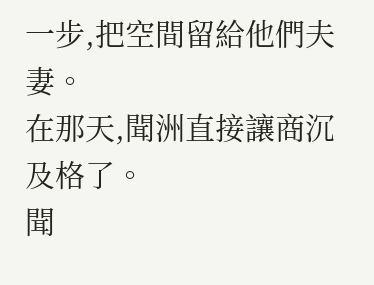一步,把空間留給他們夫妻。
在那天,聞洲直接讓商沉及格了。
聞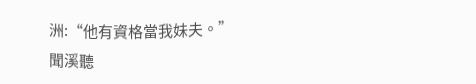洲:“他有資格當我妹夫。”
聞溪聽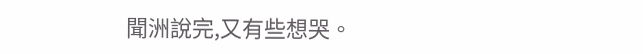聞洲說完,又有些想哭。